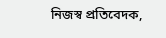নিজস্ব প্রতিবেদক,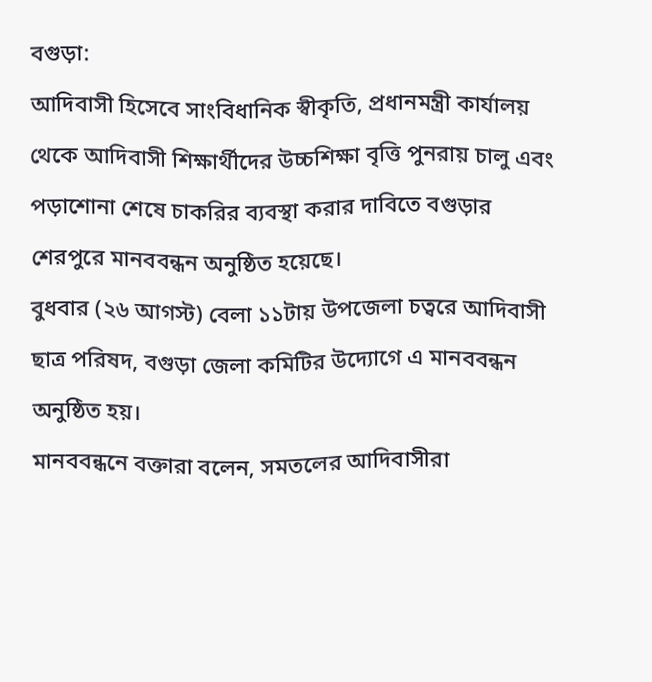বগুড়া:
আদিবাসী হিসেবে সাংবিধানিক স্বীকৃতি, প্রধানমন্ত্রী কার্যালয় থেকে আদিবাসী শিক্ষার্থীদের উচ্চশিক্ষা বৃত্তি পুনরায় চালু এবং পড়াশোনা শেষে চাকরির ব্যবস্থা করার দাবিতে বগুড়ার শেরপুরে মানববন্ধন অনুষ্ঠিত হয়েছে।
বুধবার (২৬ আগস্ট) বেলা ১১টায় উপজেলা চত্বরে আদিবাসী ছাত্র পরিষদ, বগুড়া জেলা কমিটির উদ্যোগে এ মানববন্ধন অনুষ্ঠিত হয়।
মানববন্ধনে বক্তারা বলেন, সমতলের আদিবাসীরা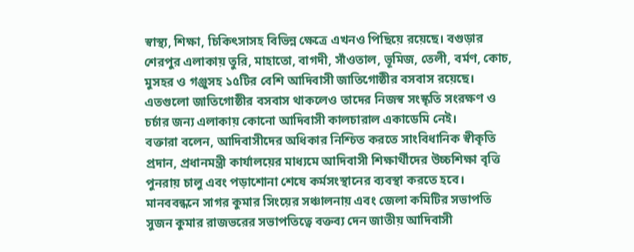স্বাস্থ্য, শিক্ষা, চিকিৎসাসহ বিভিন্ন ক্ষেত্রে এখনও পিছিয়ে রয়েছে। বগুড়ার শেরপুর এলাকায় তুরি, মাহাতো, বাগদী, সাঁওতাল, ভূমিজ, তেলী, বর্মণ, কোচ, মুসহর ও গঞ্জুসহ ১৫টির বেশি আদিবাসী জাতিগোষ্ঠীর বসবাস রয়েছে। এতগুলো জাতিগোষ্ঠীর বসবাস থাকলেও তাদের নিজস্ব সংস্কৃতি সংরক্ষণ ও চর্চার জন্য এলাকায় কোনো আদিবাসী কালচারাল একাডেমি নেই।
বক্তারা বলেন, আদিবাসীদের অধিকার নিশ্চিত করতে সাংবিধানিক স্বীকৃতি প্রদান, প্রধানমন্ত্রী কার্যালয়ের মাধ্যমে আদিবাসী শিক্ষার্থীদের উচ্চশিক্ষা বৃত্তি পুনরায় চালু এবং পড়াশোনা শেষে কর্মসংস্থানের ব্যবস্থা করতে হবে।
মানববন্ধনে সাগর কুমার সিংয়ের সঞ্চালনায় এবং জেলা কমিটির সভাপতি সুজন কুমার রাজভরের সভাপতিত্বে বক্তব্য দেন জাতীয় আদিবাসী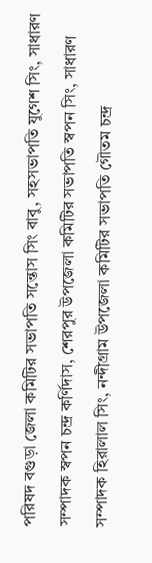পরিষদ বগুড়া জেলা কমিটির সভাপতি সন্তোস সিং বাবু, সহসভাপতি যুগেশ সিং, সাধারণ সম্পাদক স্বপন চন্দ্র কর্ণিদাস, শেরপুর উপজেলা কমিটির সভাপতি স্বপন সিং, সাধারণ সম্পাদক হিরালাল সিং, নন্দীগ্রাম উপজেলা কমিটির সভাপতি গৌতম চন্দ্র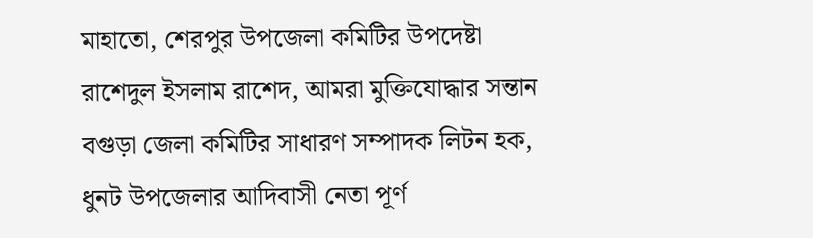মাহাতো, শেরপুর উপজেলা কমিটির উপদেষ্টা রাশেদুল ইসলাম রাশেদ, আমরা মুক্তিযোদ্ধার সন্তান বগুড়া জেলা কমিটির সাধারণ সম্পাদক লিটন হক, ধুনট উপজেলার আদিবাসী নেতা পূর্ণ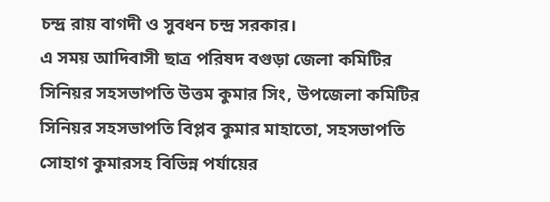চন্দ্র রায় বাগদী ও সুবধন চন্দ্র সরকার।
এ সময় আদিবাসী ছাত্র পরিষদ বগুড়া জেলা কমিটির সিনিয়র সহসভাপতি উত্তম কুমার সিং, উপজেলা কমিটির সিনিয়র সহসভাপতি বিপ্লব কুমার মাহাতো, সহসভাপতি সোহাগ কুমারসহ বিভিন্ন পর্যায়ের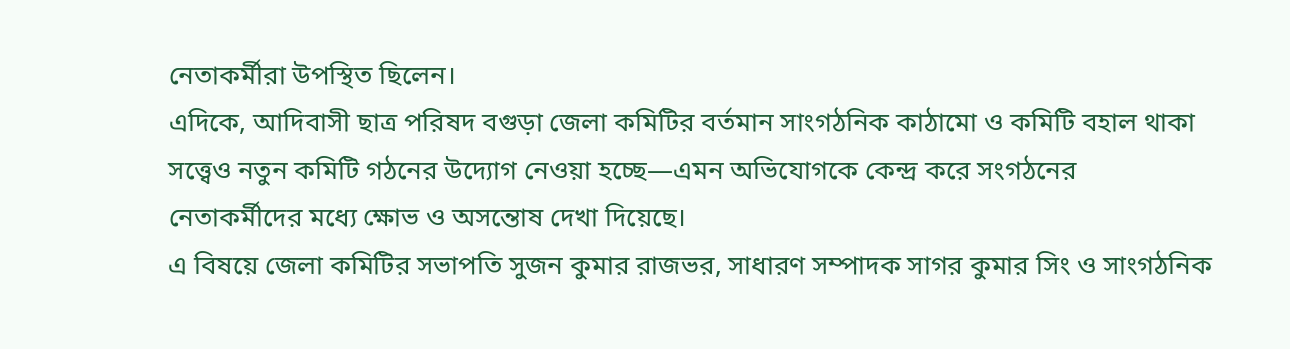নেতাকর্মীরা উপস্থিত ছিলেন।
এদিকে, আদিবাসী ছাত্র পরিষদ বগুড়া জেলা কমিটির বর্তমান সাংগঠনিক কাঠামো ও কমিটি বহাল থাকা সত্ত্বেও নতুন কমিটি গঠনের উদ্যোগ নেওয়া হচ্ছে—এমন অভিযোগকে কেন্দ্র করে সংগঠনের নেতাকর্মীদের মধ্যে ক্ষোভ ও অসন্তোষ দেখা দিয়েছে।
এ বিষয়ে জেলা কমিটির সভাপতি সুজন কুমার রাজভর, সাধারণ সম্পাদক সাগর কুমার সিং ও সাংগঠনিক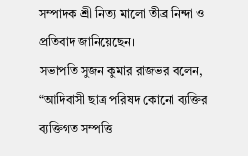সম্পাদক শ্রী নিত্য মালো তীব্র নিন্দা ও প্রতিবাদ জানিয়েছেন।
সভাপতি সুজন কুমার রাজভর বলেন, “আদিবাসী ছাত্র পরিষদ কোনো ব্যক্তির ব্যক্তিগত সম্পত্তি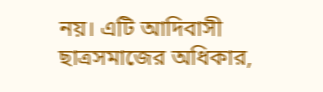নয়। এটি আদিবাসী ছাত্রসমাজের অধিকার,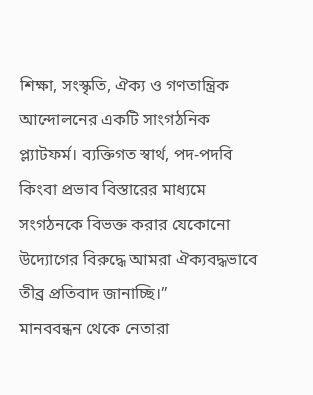শিক্ষা, সংস্কৃতি, ঐক্য ও গণতান্ত্রিক আন্দোলনের একটি সাংগঠনিক প্ল্যাটফর্ম। ব্যক্তিগত স্বার্থ, পদ-পদবি কিংবা প্রভাব বিস্তারের মাধ্যমে সংগঠনকে বিভক্ত করার যেকোনো উদ্যোগের বিরুদ্ধে আমরা ঐক্যবদ্ধভাবে তীব্র প্রতিবাদ জানাচ্ছি।”
মানববন্ধন থেকে নেতারা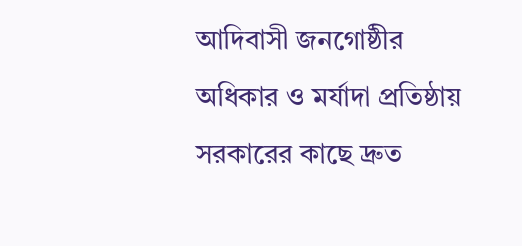আদিবাসী জনগোষ্ঠীর অধিকার ও মর্যাদা প্রতিষ্ঠায় সরকারের কাছে দ্রুত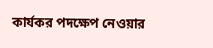কার্যকর পদক্ষেপ নেওয়ার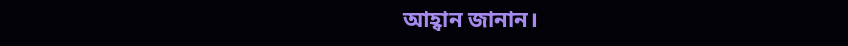আহ্বান জানান।